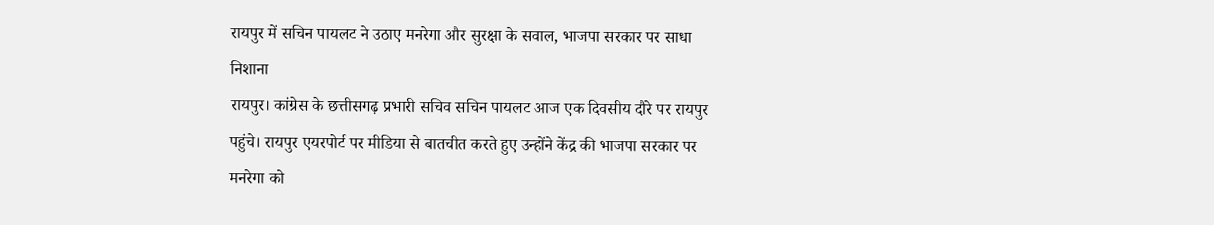रायपुर में सचिन पायलट ने उठाए मनरेगा और सुरक्षा के सवाल, भाजपा सरकार पर साधा निशाना
रायपुर। कांग्रेस के छत्तीसगढ़ प्रभारी सचिव सचिन पायलट आज एक दिवसीय दौरे पर रायपुर पहुंचे। रायपुर एयरपोर्ट पर मीडिया से बातचीत करते हुए उन्होंने केंद्र की भाजपा सरकार पर मनरेगा को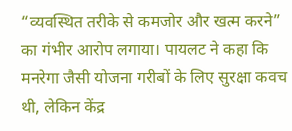“व्यवस्थित तरीके से कमजोर और खत्म करने” का गंभीर आरोप लगाया। पायलट ने कहा कि मनरेगा जैसी योजना गरीबों के लिए सुरक्षा कवच थी, लेकिन केंद्र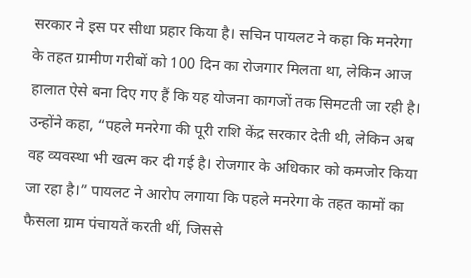सरकार ने इस पर सीधा प्रहार किया है। सचिन पायलट ने कहा कि मनरेगा के तहत ग्रामीण गरीबों को 100 दिन का रोजगार मिलता था, लेकिन आज हालात ऐसे बना दिए गए हैं कि यह योजना कागजों तक सिमटती जा रही है। उन्होंने कहा, “पहले मनरेगा की पूरी राशि केंद्र सरकार देती थी, लेकिन अब वह व्यवस्था भी खत्म कर दी गई है। रोजगार के अधिकार को कमजोर किया जा रहा है।” पायलट ने आरोप लगाया कि पहले मनरेगा के तहत कामों का फैसला ग्राम पंचायतें करती थीं, जिससे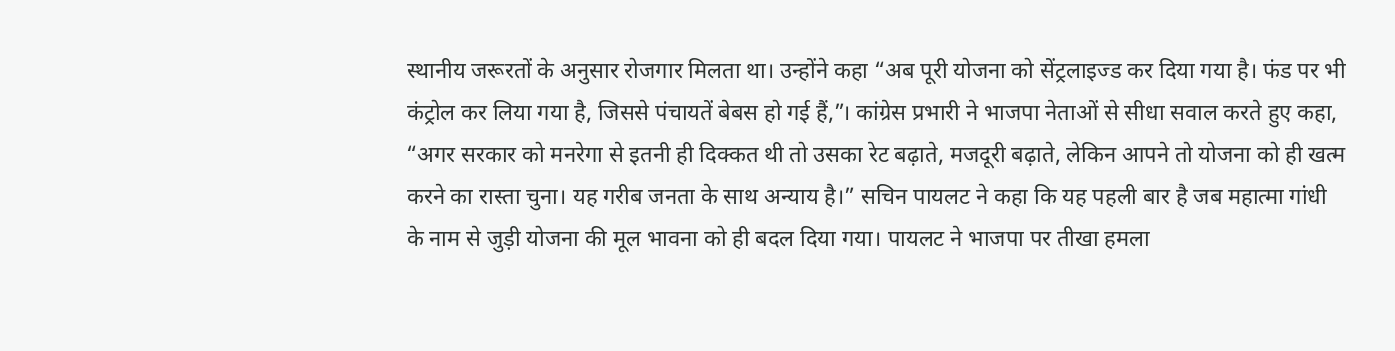स्थानीय जरूरतों के अनुसार रोजगार मिलता था। उन्होंने कहा “अब पूरी योजना को सेंट्रलाइज्ड कर दिया गया है। फंड पर भी कंट्रोल कर लिया गया है, जिससे पंचायतें बेबस हो गई हैं,”। कांग्रेस प्रभारी ने भाजपा नेताओं से सीधा सवाल करते हुए कहा, “अगर सरकार को मनरेगा से इतनी ही दिक्कत थी तो उसका रेट बढ़ाते, मजदूरी बढ़ाते, लेकिन आपने तो योजना को ही खत्म करने का रास्ता चुना। यह गरीब जनता के साथ अन्याय है।” सचिन पायलट ने कहा कि यह पहली बार है जब महात्मा गांधी के नाम से जुड़ी योजना की मूल भावना को ही बदल दिया गया। पायलट ने भाजपा पर तीखा हमला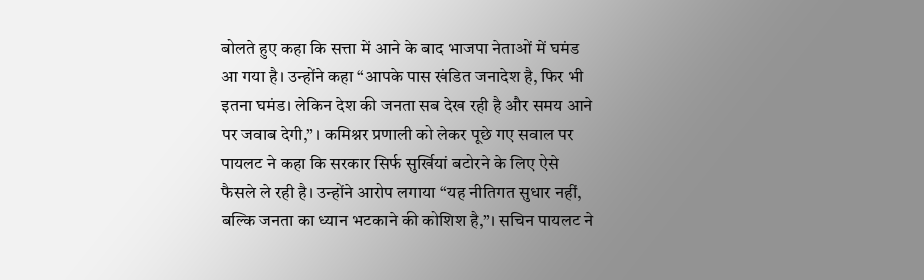बोलते हुए कहा कि सत्ता में आने के बाद भाजपा नेताओं में घमंड आ गया है। उन्होंने कहा “आपके पास खंडित जनादेश है, फिर भी इतना घमंड। लेकिन देश की जनता सब देख रही है और समय आने पर जवाब देगी,” । कमिश्नर प्रणाली को लेकर पूछे गए सवाल पर पायलट ने कहा कि सरकार सिर्फ सुर्खियां बटोरने के लिए ऐसे फैसले ले रही है। उन्होंने आरोप लगाया “यह नीतिगत सुधार नहीं, बल्कि जनता का ध्यान भटकाने की कोशिश है,”। सचिन पायलट ने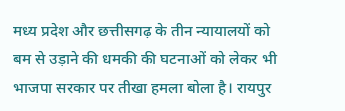मध्य प्रदेश और छत्तीसगढ़ के तीन न्यायालयों को बम से उड़ाने की धमकी की घटनाओं को लेकर भी भाजपा सरकार पर तीखा हमला बोला है। रायपुर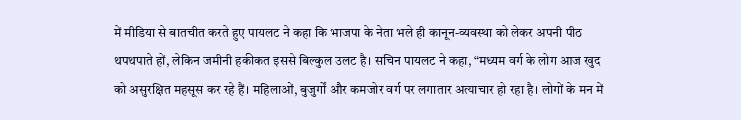में मीडिया से बातचीत करते हुए पायलट ने कहा कि भाजपा के नेता भले ही कानून-व्यवस्था को लेकर अपनी पीठ थपथपाते हों, लेकिन जमीनी हकीकत इससे बिल्कुल उलट है। सचिन पायलट ने कहा, “मध्यम वर्ग के लोग आज खुद को असुरक्षित महसूस कर रहे हैं। महिलाओं, बुजुर्गों और कमजोर वर्ग पर लगातार अत्याचार हो रहा है। लोगों के मन में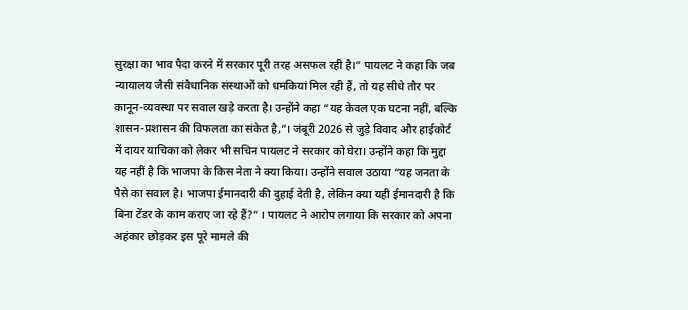सुरक्षा का भाव पैदा करने में सरकार पूरी तरह असफल रही है।” पायलट ने कहा कि जब न्यायालय जैसी संवैधानिक संस्थाओं को धमकियां मिल रही हैं, तो यह सीधे तौर पर कानून-व्यवस्था पर सवाल खड़े करता है। उन्होंने कहा “यह केवल एक घटना नहीं, बल्कि शासन-प्रशासन की विफलता का संकेत है,”। जंबूरी 2026 से जुड़े विवाद और हाईकोर्ट में दायर याचिका को लेकर भी सचिन पायलट ने सरकार को घेरा। उन्होंने कहा कि मुद्दा यह नहीं है कि भाजपा के किस नेता ने क्या किया। उन्होंने सवाल उठाया “यह जनता के पैसे का सवाल है। भाजपा ईमानदारी की दुहाई देती है, लेकिन क्या यही ईमानदारी है कि बिना टेंडर के काम कराए जा रहे हैं?” । पायलट ने आरोप लगाया कि सरकार को अपना अहंकार छोड़कर इस पूरे मामले की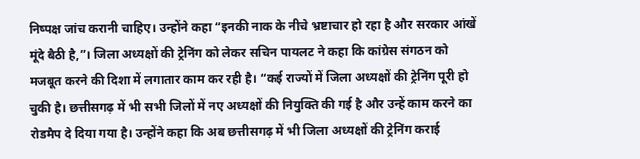निष्पक्ष जांच करानी चाहिए। उन्होंने कहा “इनकी नाक के नीचे भ्रष्टाचार हो रहा है और सरकार आंखें मूंदे बैठी है,”। जिला अध्यक्षों की ट्रेनिंग को लेकर सचिन पायलट ने कहा कि कांग्रेस संगठन को मजबूत करने की दिशा में लगातार काम कर रही है। “कई राज्यों में जिला अध्यक्षों की ट्रेनिंग पूरी हो चुकी है। छत्तीसगढ़ में भी सभी जिलों में नए अध्यक्षों की नियुक्ति की गई है और उन्हें काम करने का रोडमैप दे दिया गया है। उन्होंने कहा कि अब छत्तीसगढ़ में भी जिला अध्यक्षों की ट्रेनिंग कराई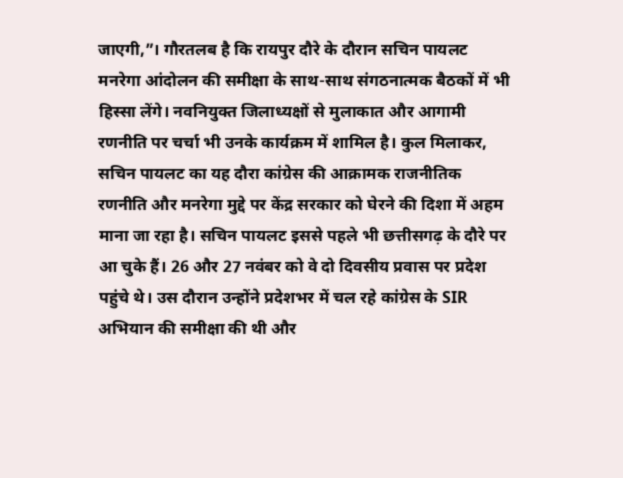जाएगी,”। गौरतलब है कि रायपुर दौरे के दौरान सचिन पायलट मनरेगा आंदोलन की समीक्षा के साथ-साथ संगठनात्मक बैठकों में भी हिस्सा लेंगे। नवनियुक्त जिलाध्यक्षों से मुलाकात और आगामी रणनीति पर चर्चा भी उनके कार्यक्रम में शामिल है। कुल मिलाकर, सचिन पायलट का यह दौरा कांग्रेस की आक्रामक राजनीतिक रणनीति और मनरेगा मुद्दे पर केंद्र सरकार को घेरने की दिशा में अहम माना जा रहा है। सचिन पायलट इससे पहले भी छत्तीसगढ़ के दौरे पर आ चुके हैं। 26 और 27 नवंबर को वे दो दिवसीय प्रवास पर प्रदेश पहुंचे थे। उस दौरान उन्होंने प्रदेशभर में चल रहे कांग्रेस के SIR अभियान की समीक्षा की थी और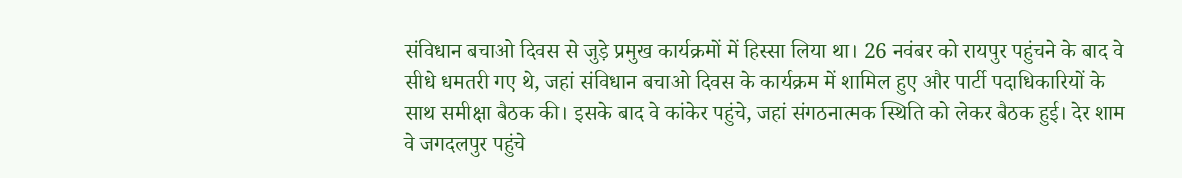संविधान बचाओ दिवस से जुड़े प्रमुख कार्यक्रमों में हिस्सा लिया था। 26 नवंबर को रायपुर पहुंचने के बाद वे सीधे धमतरी गए थे, जहां संविधान बचाओ दिवस के कार्यक्रम में शामिल हुए और पार्टी पदाधिकारियों के साथ समीक्षा बैठक की। इसके बाद वे कांकेर पहुंचे, जहां संगठनात्मक स्थिति को लेकर बैठक हुई। देर शाम वे जगदलपुर पहुंचे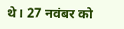थे। 27 नवंबर को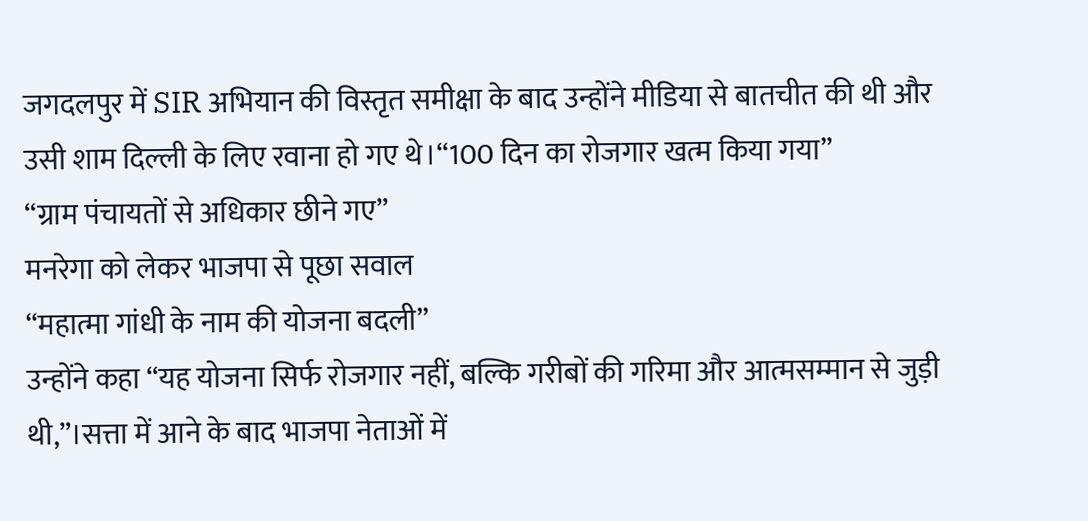जगदलपुर में SIR अभियान की विस्तृत समीक्षा के बाद उन्होंने मीडिया से बातचीत की थी और उसी शाम दिल्ली के लिए रवाना हो गए थे।“100 दिन का रोजगार खत्म किया गया”
“ग्राम पंचायतों से अधिकार छीने गए”
मनरेगा को लेकर भाजपा से पूछा सवाल
“महात्मा गांधी के नाम की योजना बदली”
उन्होंने कहा “यह योजना सिर्फ रोजगार नहीं, बल्कि गरीबों की गरिमा और आत्मसम्मान से जुड़ी थी,”।सत्ता में आने के बाद भाजपा नेताओं में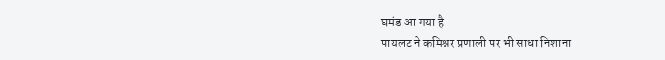घमंड आ गया है
पायलट ने कमिश्नर प्रणाली पर भी साधा निशाना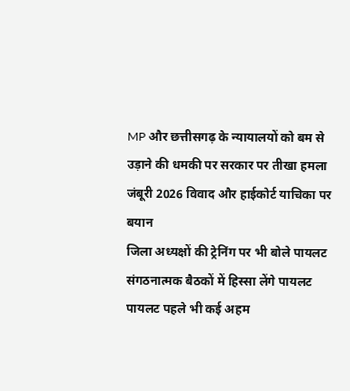MP और छत्तीसगढ़ के न्यायालयों को बम से उड़ाने की धमकी पर सरकार पर तीखा हमला
जंबूरी 2026 विवाद और हाईकोर्ट याचिका पर बयान
जिला अध्यक्षों की ट्रेनिंग पर भी बोले पायलट
संगठनात्मक बैठकों में हिस्सा लेंगे पायलट
पायलट पहले भी कई अहम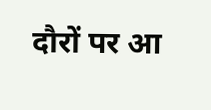दौरों पर आ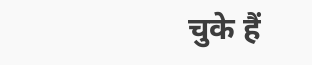चुके हैं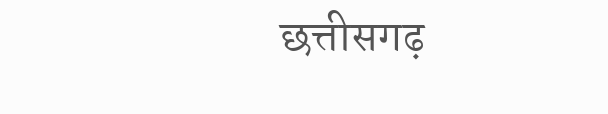छत्तीसगढ़